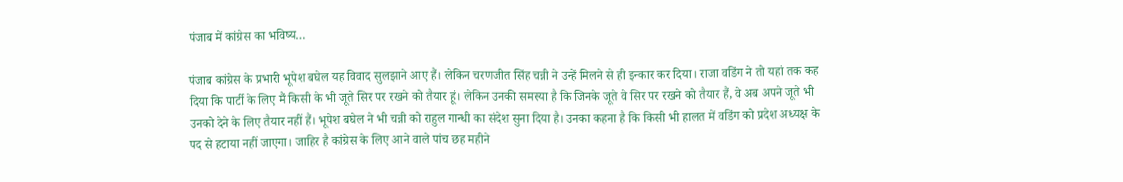पंजाब में कांग्रेस का भविष्य…

पंजाब कांग्रेस के प्रभारी भूपेश बघेल यह विवाद सुलझाने आए हैं। लेकिन चरणजीत सिंह चन्नी ने उन्हें मिलने से ही इन्कार कर दिया। राजा वडिंग ने तो यहां तक कह दिया कि पार्टी के लिए मैं किसी के भी जूते सिर पर रखने को तैयार हूं। लेकिन उनकी समस्या है कि जिनके जूते वे सिर पर रखने को तैयार हैं, वे अब अपने जूते भी उनको देने के लिए तैयार नहीं हैं। भूपेश बघेल ने भी चन्नी को राहुल गान्धी का संदेश सुना दिया है। उनका कहना है कि किसी भी हालत में वडिंग को प्रदेश अध्यक्ष के पद से हटाया नहीं जाएगा। जाहिर है कांग्रेस के लिए आने वाले पांच छह महीने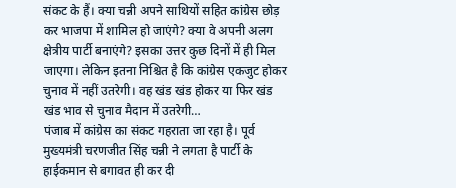संकट के हैं। क्या चन्नी अपने साथियों सहित कांग्रेस छोड़ कर भाजपा में शामिल हो जाएंगे? क्या वे अपनी अलग क्षेत्रीय पार्टी बनाएंगे? इसका उत्तर कुछ दिनों में ही मिल जाएगा। लेकिन इतना निश्चित है कि कांग्रेस एकजुट होकर चुनाव में नहीं उतरेगी। वह खंड खंड होकर या फिर खंड खंड भाव से चुनाव मैदान में उतरेगी…
पंजाब में कांग्रेस का संकट गहराता जा रहा है। पूर्व मुख्यमंत्री चरणजीत सिंह चन्नी ने लगता है पार्टी के हाईकमान से बगावत ही कर दी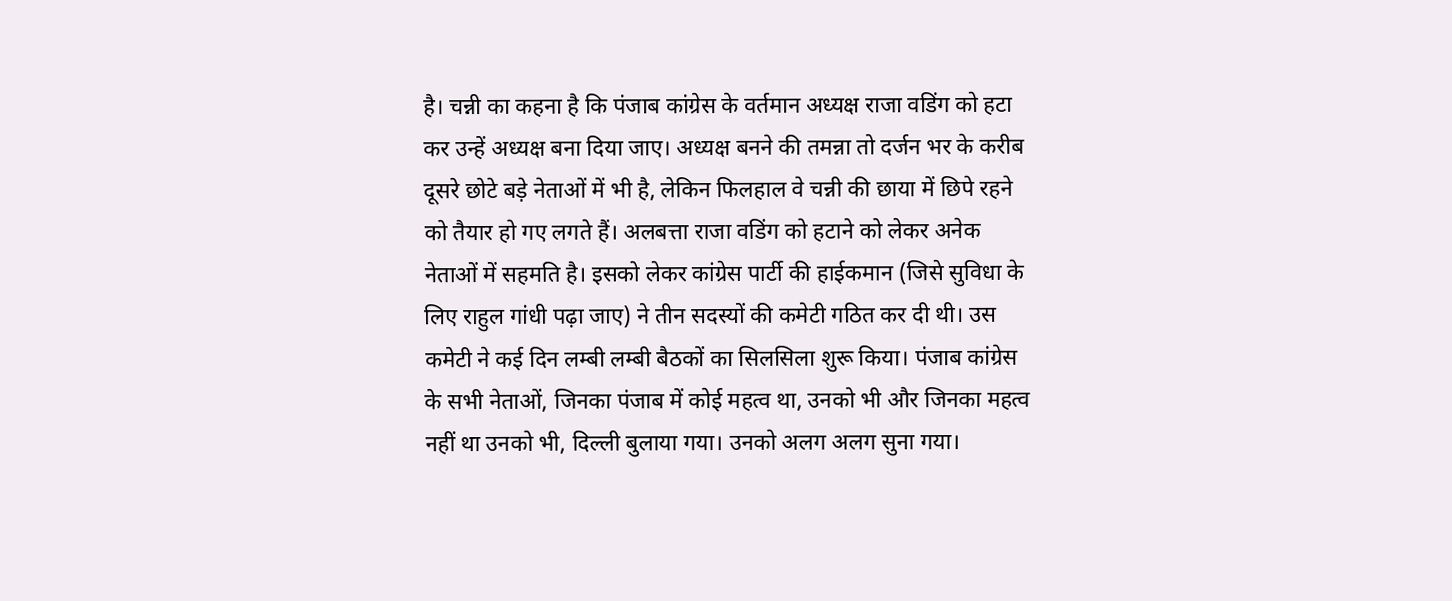है। चन्नी का कहना है कि पंजाब कांग्रेस के वर्तमान अध्यक्ष राजा वडिंग को हटा कर उन्हें अध्यक्ष बना दिया जाए। अध्यक्ष बनने की तमन्ना तो दर्जन भर के करीब दूसरे छोटे बड़े नेताओं में भी है, लेकिन फिलहाल वे चन्नी की छाया में छिपे रहने को तैयार हो गए लगते हैं। अलबत्ता राजा वडिंग को हटाने को लेकर अनेक नेताओं में सहमति है। इसको लेकर कांग्रेस पार्टी की हाईकमान (जिसे सुविधा के लिए राहुल गांधी पढ़ा जाए) ने तीन सदस्यों की कमेटी गठित कर दी थी। उस कमेटी ने कई दिन लम्बी लम्बी बैठकों का सिलसिला शुरू किया। पंजाब कांग्रेस के सभी नेताओं, जिनका पंजाब में कोई महत्व था, उनको भी और जिनका महत्व नहीं था उनको भी, दिल्ली बुलाया गया। उनको अलग अलग सुना गया।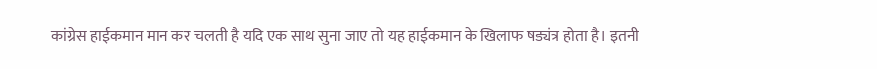कांग्रेस हाईकमान मान कर चलती है यदि एक साथ सुना जाए तो यह हाईकमान के खिलाफ षड्यंत्र होता है। इतनी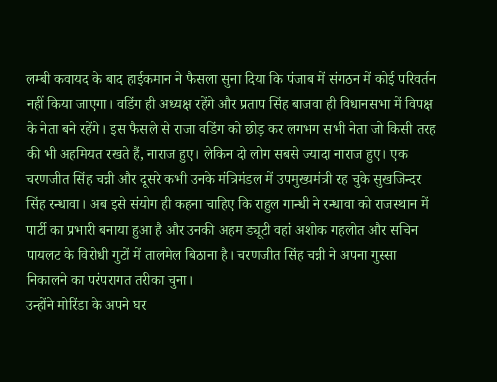लम्बी कवायद के बाद हाईकमान ने फैसला सुना दिया कि पंजाब में संगठन में कोई परिवर्तन नहीं किया जाएगा। वडिंग ही अध्यक्ष रहेंगे और प्रताप सिंह बाजवा ही विधानसभा में विपक्ष के नेता बने रहेंगे। इस फैसले से राजा वडिंग को छोड़ कर लगभग सभी नेता जो किसी तरह की भी अहमियत रखते हैं, नाराज हुए। लेकिन दो लोग सबसे ज्यादा नाराज हुए। एक चरणजीत सिंह चन्नी और दूसरे कभी उनके मंत्रिमंडल में उपमुख्यमंत्री रह चुके सुखजिन्दर सिंह रन्धावा। अब इसे संयोग ही कहना चाहिए कि राहुल गान्धी ने रन्धावा को राजस्थान में पार्टी का प्रभारी बनाया हुआ है और उनकी अहम ड्यूटी वहां अशोक गहलोत और सचिन पायलट के विरोधी गुटों में तालमेल बिठाना है। चरणजीत सिंह चन्नी ने अपना गुस्सा निकालने का परंपरागत तरीका चुना।
उन्होंने मोरिंडा के अपने घर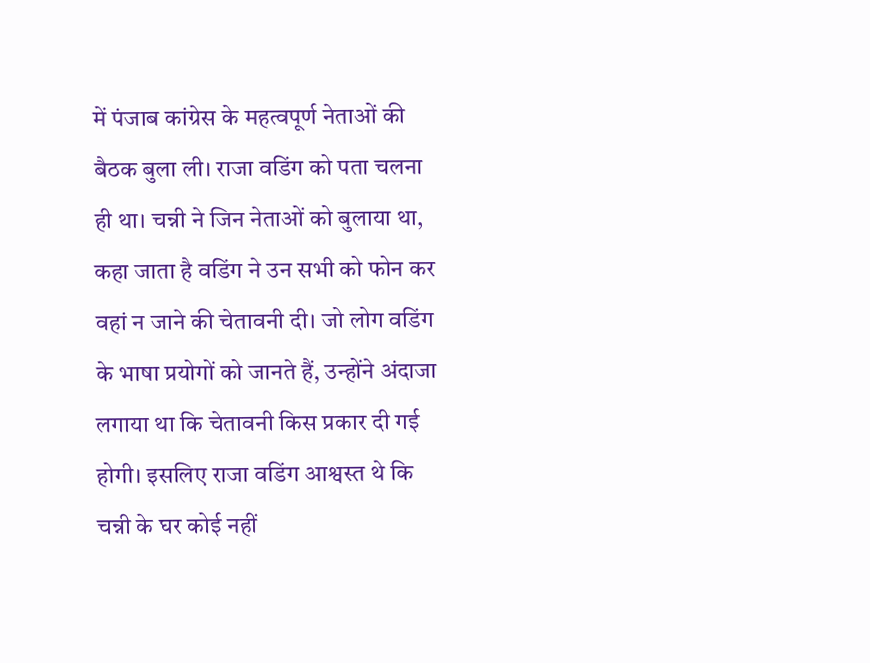में पंजाब कांग्रेस के महत्वपूर्ण नेताओं की बैठक बुला ली। राजा वडिंग को पता चलना ही था। चन्नी ने जिन नेताओं को बुलाया था, कहा जाता है वडिंग ने उन सभी को फोन कर वहां न जाने की चेतावनी दी। जो लोग वडिंग के भाषा प्रयोगों को जानते हैं, उन्होंने अंदाजा लगाया था कि चेतावनी किस प्रकार दी गई होगी। इसलिए राजा वडिंग आश्वस्त थे कि चन्नी के घर कोई नहीं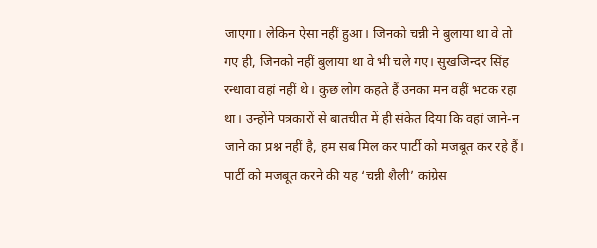जाएगा। लेकिन ऐसा नहीं हुआ। जिनको चन्नी ने बुलाया था वे तो गए ही, जिनको नहीं बुलाया था वे भी चले गए। सुखजिन्दर सिंह रन्धावा वहां नहीं थे। कुछ लोग कहते हैं उनका मन वहीं भटक रहा था। उन्होंने पत्रकारों से बातचीत में ही संकेत दिया कि वहां जाने-न जाने का प्रश्न नहीं है, हम सब मिल कर पार्टी को मजबूत कर रहे हैं। पार्टी को मजबूत करने की यह ‘चन्नी शैली’ कांग्रेस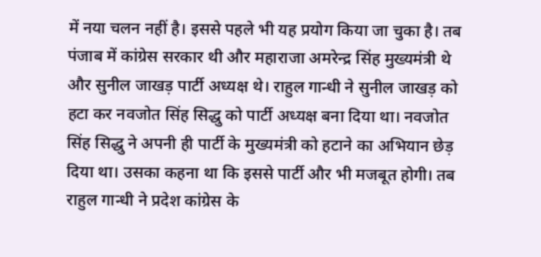में नया चलन नहीं है। इससे पहले भी यह प्रयोग किया जा चुका है। तब पंजाब में कांग्रेस सरकार थी और महाराजा अमरेन्द्र सिंह मुख्यमंत्री थे और सुनील जाखड़ पार्टी अध्यक्ष थे। राहुल गान्धी ने सुनील जाखड़ को हटा कर नवजोत सिंह सिद्धु को पार्टी अध्यक्ष बना दिया था। नवजोत सिंह सिद्धु ने अपनी ही पार्टी के मुख्यमंत्री को हटाने का अभियान छेड़ दिया था। उसका कहना था कि इससे पार्टी और भी मजबूत होगी। तब राहुल गान्धी ने प्रदेश कांग्रेस के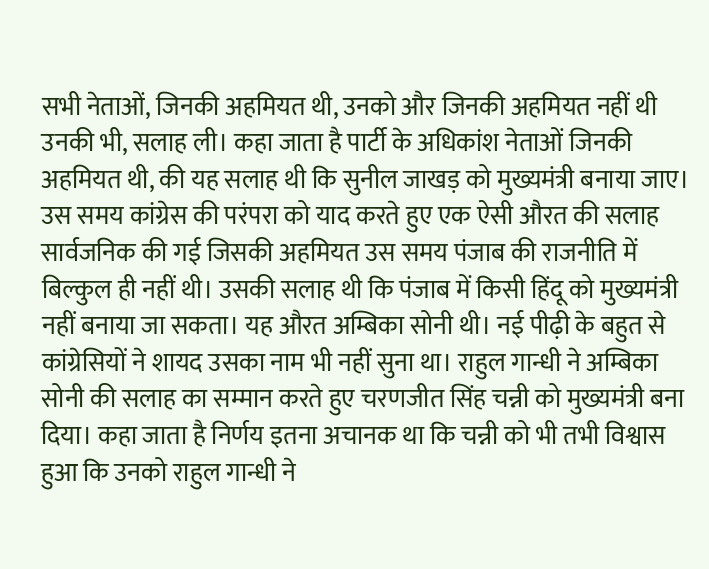सभी नेताओं, जिनकी अहमियत थी, उनको और जिनकी अहमियत नहीं थी उनकी भी, सलाह ली। कहा जाता है पार्टी के अधिकांश नेताओं जिनकी अहमियत थी, की यह सलाह थी कि सुनील जाखड़ को मुख्यमंत्री बनाया जाए। उस समय कांग्रेस की परंपरा को याद करते हुए एक ऐसी औरत की सलाह सार्वजनिक की गई जिसकी अहमियत उस समय पंजाब की राजनीति में बिल्कुल ही नहीं थी। उसकी सलाह थी कि पंजाब में किसी हिंदू को मुख्यमंत्री नहीं बनाया जा सकता। यह औरत अम्बिका सोनी थी। नई पीढ़ी के बहुत से कांग्रेसियों ने शायद उसका नाम भी नहीं सुना था। राहुल गान्धी ने अम्बिका सोनी की सलाह का सम्मान करते हुए चरणजीत सिंह चन्नी को मुख्यमंत्री बना दिया। कहा जाता है निर्णय इतना अचानक था कि चन्नी को भी तभी विश्वास हुआ कि उनको राहुल गान्धी ने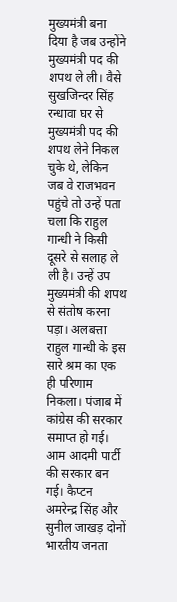मुख्यमंत्री बना दिया है जब उन्होंने मुख्यमंत्री पद की शपथ ले ली। वैसे सुखजिन्दर सिंह रन्धावा घर से मुख्यमंत्री पद की शपथ लेने निकल चुके थे, लेकिन जब वे राजभवन पहुंचे तो उन्हें पता चला कि राहुल गान्धी ने किसी दूसरे से सलाह ले ली है। उन्हें उप मुख्यमंत्री की शपथ से संतोष करना पड़ा। अलबत्ता राहुल गान्धी के इस सारे श्रम का एक ही परिणाम निकला। पंजाब में कांग्रेस की सरकार समाप्त हो गई। आम आदमी पार्टी की सरकार बन गई। कैप्टन अमरेन्द्र सिंह और सुनील जाखड़ दोनों भारतीय जनता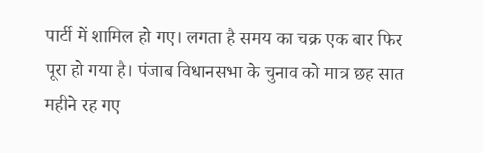पार्टी में शामिल हो गए। लगता है समय का चक्र एक बार फिर पूरा हो गया है। पंजाब विधानसभा के चुनाव को मात्र छह सात महीने रह गए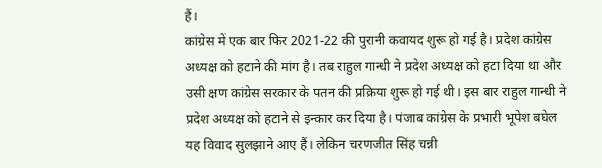हैं।
कांग्रेस में एक बार फिर 2021-22 की पुरानी कवायद शुरू हो गई है। प्रदेश कांग्रेस अध्यक्ष को हटाने की मांग है। तब राहुल गान्धी ने प्रदेश अध्यक्ष को हटा दिया था और उसी क्षण कांग्रेस सरकार के पतन की प्रक्रिया शुरू हो गई थी। इस बार राहुल गान्धी ने प्रदेश अध्यक्ष को हटाने से इन्कार कर दिया है। पंजाब कांग्रेस के प्रभारी भूपेश बघेल यह विवाद सुलझाने आए हैं। लेकिन चरणजीत सिंह चन्नी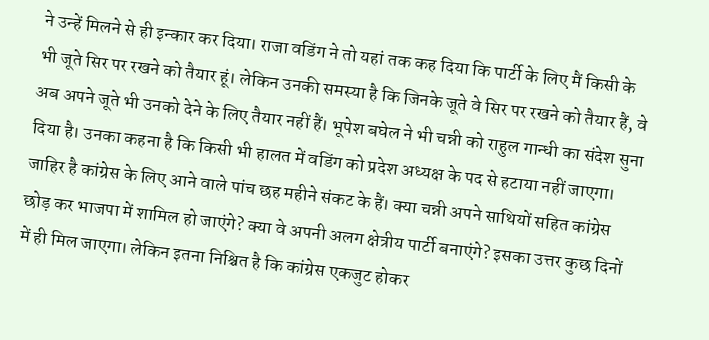ने उन्हें मिलने से ही इन्कार कर दिया। राजा वडिंग ने तो यहां तक कह दिया कि पार्टी के लिए मैं किसी के भी जूते सिर पर रखने को तैयार हूं। लेकिन उनकी समस्या है कि जिनके जूते वे सिर पर रखने को तैयार हैं, वे अब अपने जूते भी उनको देने के लिए तैयार नहीं हैं। भूपेश बघेल ने भी चन्नी को राहुल गान्धी का संदेश सुना दिया है। उनका कहना है कि किसी भी हालत में वडिंग को प्रदेश अध्यक्ष के पद से हटाया नहीं जाएगा। जाहिर है कांग्रेस के लिए आने वाले पांच छह महीने संकट के हैं। क्या चन्नी अपने साथियों सहित कांग्रेस छोड़ कर भाजपा में शामिल हो जाएंगे? क्या वे अपनी अलग क्षेत्रीय पार्टी बनाएंगे? इसका उत्तर कुछ दिनों में ही मिल जाएगा। लेकिन इतना निश्चित है कि कांग्रेस एकजुट होकर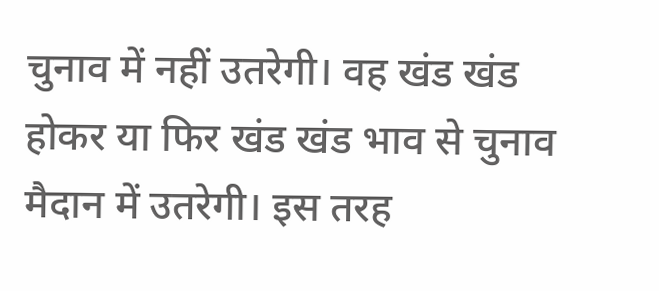चुनाव में नहीं उतरेगी। वह खंड खंड होकर या फिर खंड खंड भाव से चुनाव मैदान में उतरेगी। इस तरह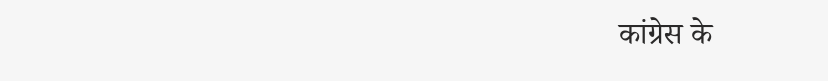कांग्रेस के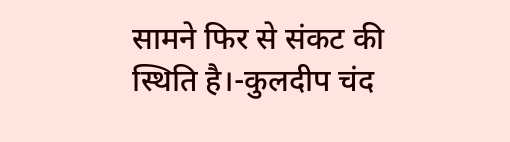सामने फिर से संकट की स्थिति है।-कुलदीप चंद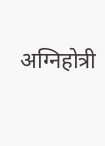अग्निहोत्री